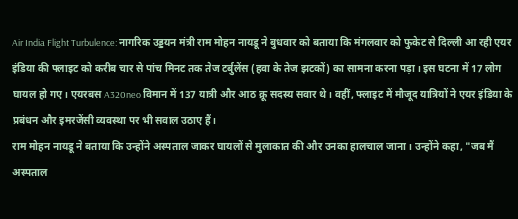Air India Flight Turbulence: नागरिक उड्डयन मंत्री राम मोहन नायडू ने बुधवार को बताया कि मंगलवार को फुकेट से दिल्ली आ रही एयर इंडिया की फ्लाइट को करीब चार से पांच मिनट तक तेज टर्बुलेंस (हवा के तेज झटकों) का सामना करना पड़ा। इस घटना में 17 लोग घायल हो गए। एयरबस A320neo विमान में 137 यात्री और आठ क्रू सदस्य सवार थे। वहीं, फ्लाइट में मौजूद यात्रियों ने एयर इंडिया के प्रबंधन और इमरजेंसी व्यवस्था पर भी सवाल उठाए हैं।
राम मोहन नायडू ने बताया कि उन्होंने अस्पताल जाकर घायलों से मुलाकात की और उनका हालचाल जाना। उन्होंने कहा, "जब मैं अस्पताल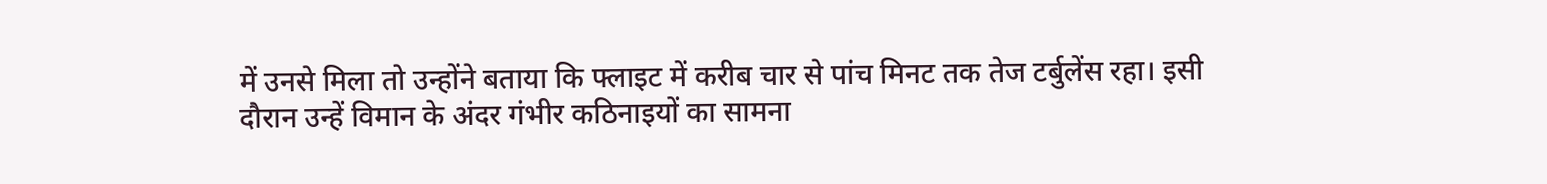में उनसे मिला तो उन्होंने बताया कि फ्लाइट में करीब चार से पांच मिनट तक तेज टर्बुलेंस रहा। इसी दौरान उन्हें विमान के अंदर गंभीर कठिनाइयों का सामना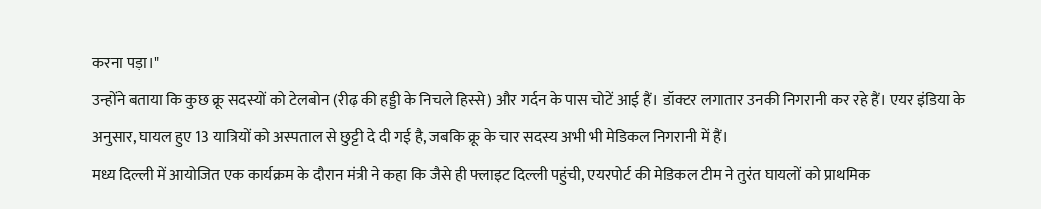करना पड़ा।"
उन्होंने बताया कि कुछ क्रू सदस्यों को टेलबोन (रीढ़ की हड्डी के निचले हिस्से) और गर्दन के पास चोटें आई हैं। डॉक्टर लगातार उनकी निगरानी कर रहे हैं। एयर इंडिया के अनुसार, घायल हुए 13 यात्रियों को अस्पताल से छुट्टी दे दी गई है, जबकि क्रू के चार सदस्य अभी भी मेडिकल निगरानी में हैं।
मध्य दिल्ली में आयोजित एक कार्यक्रम के दौरान मंत्री ने कहा कि जैसे ही फ्लाइट दिल्ली पहुंची, एयरपोर्ट की मेडिकल टीम ने तुरंत घायलों को प्राथमिक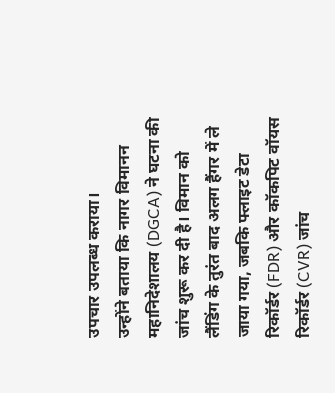उपचार उपलब्ध कराया।
उन्होंने बताया कि नागर विमानन महानिदेशालय (DGCA) ने घटना की जांच शुरू कर दी है। विमान को लैंडिंग के तुरंत बाद अलग हैंगर में ले जाया गया, जबकि फ्लाइट डेटा रिकॉर्डर (FDR) और कॉकपिट वॉयस रिकॉर्डर (CVR) जांच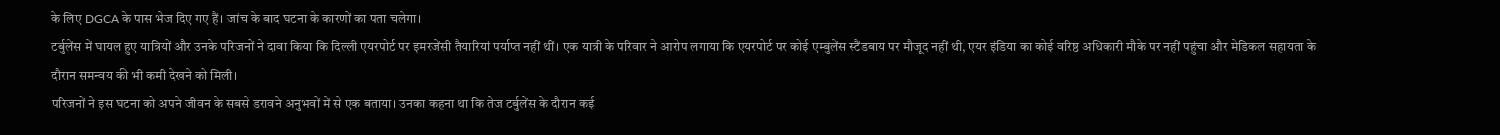के लिए DGCA के पास भेज दिए गए हैं। जांच के बाद घटना के कारणों का पता चलेगा।
टर्बुलेंस में घायल हुए यात्रियों और उनके परिजनों ने दावा किया कि दिल्ली एयरपोर्ट पर इमरजेंसी तैयारियां पर्याप्त नहीं थीं। एक यात्री के परिवार ने आरोप लगाया कि एयरपोर्ट पर कोई एम्बुलेंस स्टैंडबाय पर मौजूद नहीं थी, एयर इंडिया का कोई वरिष्ठ अधिकारी मौके पर नहीं पहुंचा और मेडिकल सहायता के दौरान समन्वय की भी कमी देखने को मिली।
परिजनों ने इस घटना को अपने जीवन के सबसे डरावने अनुभवों में से एक बताया। उनका कहना था कि तेज टर्बुलेंस के दौरान कई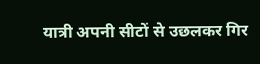यात्री अपनी सीटों से उछलकर गिर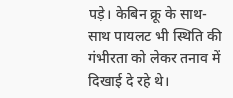पड़े। केबिन क्रू के साथ-साथ पायलट भी स्थिति की गंभीरता को लेकर तनाव में दिखाई दे रहे थे।